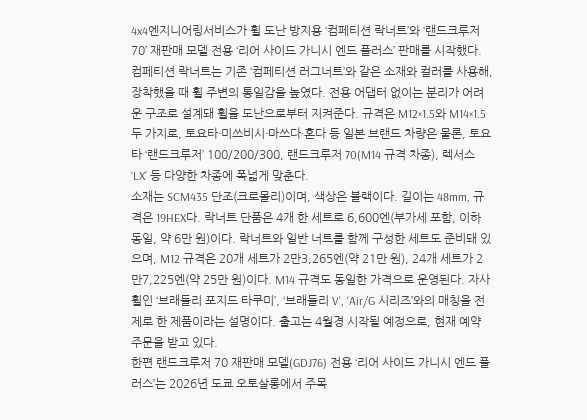4x4엔지니어링서비스가 휠 도난 방지용 ‘컴페티션 락너트’와 ‘랜드크루저 70’ 재판매 모델 전용 ‘리어 사이드 가니시 엔드 플러스’ 판매를 시작했다.
컴페티션 락너트는 기존 ‘컴페티션 러그너트’와 같은 소재와 컬러를 사용해, 장착했을 때 휠 주변의 통일감을 높였다. 전용 어댑터 없이는 분리가 어려운 구조로 설계돼 휠을 도난으로부터 지켜준다. 규격은 M12×1.5와 M14×1.5 두 가지로, 토요타·미쓰비시·마쓰다·혼다 등 일본 브랜드 차량은 물론, 토요타 ‘랜드크루저’ 100/200/300, 랜드크루저 70(M14 규격 차종), 렉서스 ‘LX’ 등 다양한 차종에 폭넓게 맞춘다.
소재는 SCM435 단조(크로몰리)이며, 색상은 블랙이다. 길이는 48mm, 규격은 19HEX다. 락너트 단품은 4개 한 세트로 6,600엔(부가세 포함, 이하 동일, 약 6만 원)이다. 락너트와 일반 너트를 함께 구성한 세트도 준비돼 있으며, M12 규격은 20개 세트가 2만3,265엔(약 21만 원), 24개 세트가 2만7,225엔(약 25만 원)이다. M14 규격도 동일한 가격으로 운영된다. 자사 휠인 ‘브래들리 포지드 타쿠미’, ‘브래들리 V’, ‘Air/G 시리즈’와의 매칭을 전제로 한 제품이라는 설명이다. 출고는 4월경 시작될 예정으로, 현재 예약 주문을 받고 있다.
한편 랜드크루저 70 재판매 모델(GDJ76) 전용 ‘리어 사이드 가니시 엔드 플러스’는 2026년 도쿄 오토살롱에서 주목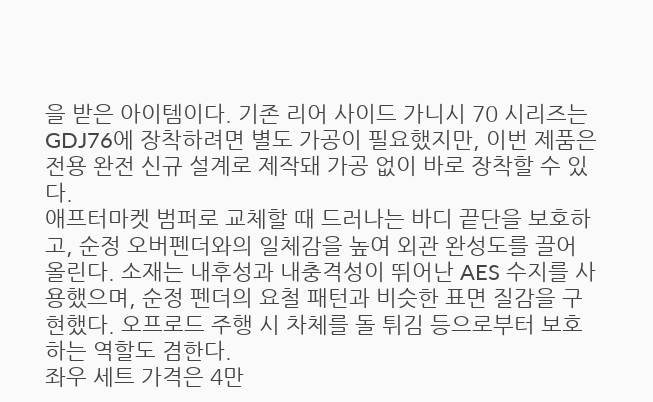을 받은 아이템이다. 기존 리어 사이드 가니시 70 시리즈는 GDJ76에 장착하려면 별도 가공이 필요했지만, 이번 제품은 전용 완전 신규 설계로 제작돼 가공 없이 바로 장착할 수 있다.
애프터마켓 범퍼로 교체할 때 드러나는 바디 끝단을 보호하고, 순정 오버펜더와의 일체감을 높여 외관 완성도를 끌어올린다. 소재는 내후성과 내충격성이 뛰어난 AES 수지를 사용했으며, 순정 펜더의 요철 패턴과 비슷한 표면 질감을 구현했다. 오프로드 주행 시 차체를 돌 튀김 등으로부터 보호하는 역할도 겸한다.
좌우 세트 가격은 4만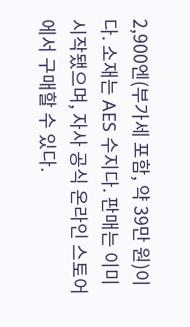2,900엔(부가세 포함, 약 39만 원)이다. 소재는 AES 수지다. 판매는 이미 시작됐으며, 자사 공식 온라인 스토어에서 구매할 수 있다.